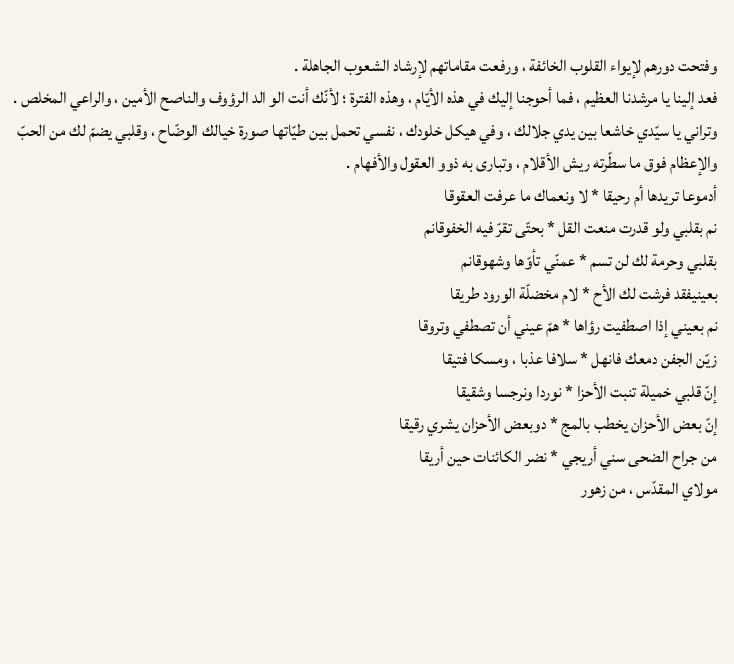وفتحت دورهم لإيواء القلوب الخائفة ، ورفعت مقاماتهم لإرشاد الشعوب الجاهلة .
فعد إلينا يا مرشدنا العظيم ، فما أحوجنا إليك في هذه الأيّام ، وهذه الفترة ؛ لأنّك أنت الو الد الرؤوف والناصح الأمين ، والراعي المخلص .
وتراني يا سيّدي خاشعا بين يدي جلالك ، وفي هيكل خلودك ، نفسي تحمل بين طيّاتها صورة خيالك الوضّاح ، وقلبي يضمّ لك من الحبّ والإعظام فوق ما سطّرته ريش الأقلام ، وتبارى به ذوو العقول والأفهام .
أدموعا تريدها أم رحيقا * لا ونعماك ما عرفت العقوقا
نم بقلبي ولو قدرت منعت القل * بحتّى تقرّ فيه الخفوقانم
بقلبي وحرمة لك لن تسم * عمنّي تأوّها وشهوقانم
بعينيفقد فرشت لك الأح * لام مخضلّة الورود طريقا
نم بعيني إذا اصطفيت رؤاها * همّ عيني أن تصطفي وتروقا
زيّن الجفن دمعك فانهل * سلافا عذبا ، ومسكا فتيقا
إنّ قلبي خميلة تنبت الأحزا * نوردا ونرجسا وشقيقا
إنّ بعض الأحزان يخطب بالمج * دوبعض الأحزان يشري رقيقا
من جراح الضحى سني أريجي * نضر الكائنات حين أريقا
مولاي المقدّس ، من زهور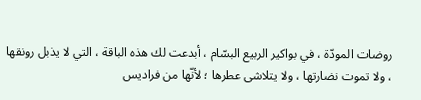روضات المودّة ، في بواكير الربيع البسّام ، أبدعت لك هذه الباقة ، التي لا يذبل رونقها ، ولا تموت نضارتها ، ولا يتلاشى عطرها ؛ لأنّها من فراديس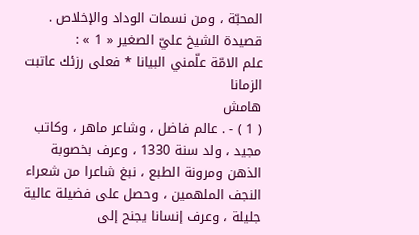المحبّة ، ومن نسمات الوداد والإخلاص .
قصيدة الشيخ عليّ الصغير « 1 » :
علم الامّة علّمني البيانا * فعلى رزئك عاتبت الزمانا
هامش
( 1 ) - . عالم فاضل ، وشاعر ماهر ، وكاتب مجيد ، ولد سنة 1330 ، وعرف بخصوبة الذهن ومرونة الطبع ، نبغ شاعرا من شعراء النجف الملهمين ، وحصل على فضيلة عالية جليلة ، وعرف إنسانا يجنح إلى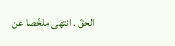الحقّ . انتهى ملخّصا عن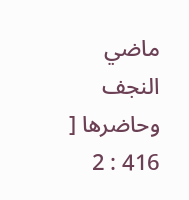ماضي النجف وحاضرها [ 416 : 2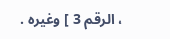، الرقم 3 ] وغيره .